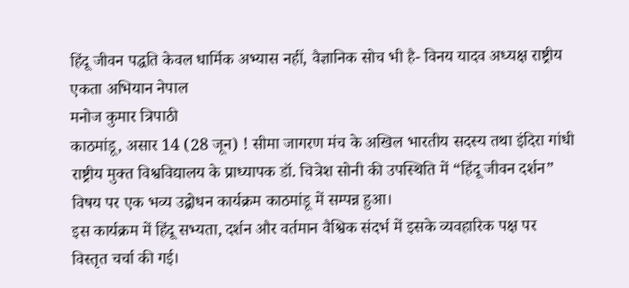हिंदू जीवन पद्धति केवल धार्मिक अभ्यास नहीं, वैज्ञानिक सोच भी है- विनय यादव अध्यक्ष राष्ट्रीय एकता अभियान नेपाल
मनोज कुमार त्रिपाठी
काठमांडू, असार 14 (28 जून) ! सीमा जागरण मंच के अखिल भारतीय सदस्य तथा इंदिरा गांधी राष्ट्रीय मुक्त विश्वविद्यालय के प्राध्यापक डॉ. चित्रेश सोनी की उपस्थिति में “हिंदू जीवन दर्शन” विषय पर एक भव्य उद्बोधन कार्यक्रम काठमांडू में सम्पन्न हुआ।
इस कार्यक्रम में हिंदू सभ्यता, दर्शन और वर्तमान वैश्विक संदर्भ में इसके व्यवहारिक पक्ष पर विस्तृत चर्चा की गई।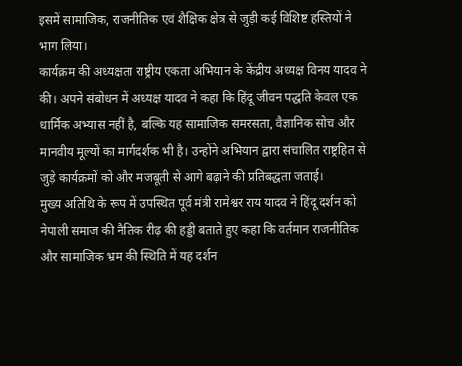इसमें सामाजिक, राजनीतिक एवं शैक्षिक क्षेत्र से जुड़ी कई विशिष्ट हस्तियों ने भाग लिया।
कार्यक्रम की अध्यक्षता राष्ट्रीय एकता अभियान के केंद्रीय अध्यक्ष विनय यादव ने की। अपने संबोधन में अध्यक्ष यादव ने कहा कि हिंदू जीवन पद्धति केवल एक धार्मिक अभ्यास नहीं है, बल्कि यह सामाजिक समरसता, वैज्ञानिक सोच और मानवीय मूल्यों का मार्गदर्शक भी है। उन्होंने अभियान द्वारा संचालित राष्ट्रहित से जुड़े कार्यक्रमों को और मजबूती से आगे बढ़ाने की प्रतिबद्धता जताई।
मुख्य अतिथि के रूप में उपस्थित पूर्व मंत्री रामेश्वर राय यादव ने हिंदू दर्शन को नेपाली समाज की नैतिक रीढ़ की हड्डी बताते हुए कहा कि वर्तमान राजनीतिक और सामाजिक भ्रम की स्थिति में यह दर्शन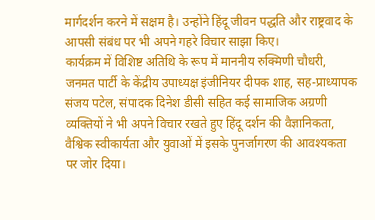मार्गदर्शन करने में सक्षम है। उन्होंने हिंदू जीवन पद्धति और राष्ट्रवाद के आपसी संबंध पर भी अपने गहरे विचार साझा किए।
कार्यक्रम में विशिष्ट अतिथि के रूप में माननीय रुक्मिणी चौधरी, जनमत पार्टी के केंद्रीय उपाध्यक्ष इंजीनियर दीपक शाह, सह-प्राध्यापक संजय पटेल, संपादक दिनेश डीसी सहित कई सामाजिक अग्रणी व्यक्तियों ने भी अपने विचार रखते हुए हिंदू दर्शन की वैज्ञानिकता, वैश्विक स्वीकार्यता और युवाओं में इसके पुनर्जागरण की आवश्यकता पर जोर दिया।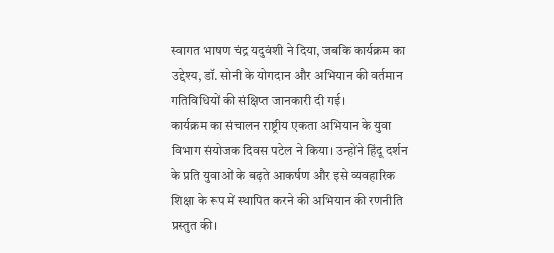स्वागत भाषण चंद्र यदुवंशी ने दिया, जबकि कार्यक्रम का उद्देश्य, डॉ. सोनी के योगदान और अभियान की वर्तमान गतिविधियों की संक्षिप्त जानकारी दी गई।
कार्यक्रम का संचालन राष्ट्रीय एकता अभियान के युवा विभाग संयोजक दिवस पटेल ने किया। उन्होंने हिंदू दर्शन के प्रति युवाओं के बढ़ते आकर्षण और इसे व्यवहारिक शिक्षा के रूप में स्थापित करने की अभियान की रणनीति प्रस्तुत की।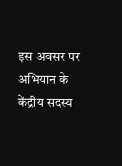इस अवसर पर अभियान के केंद्रीय सदस्य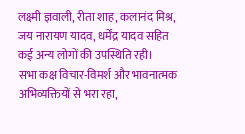लक्ष्मी ज्ञवाली, रीता शाह, कलानंद मिश्र, जय नारायण यादव, धर्मेंद्र यादव सहित कई अन्य लोगों की उपस्थिति रही।
सभा कक्ष विचार-विमर्श और भावनात्मक अभिव्यक्तियों से भरा रहा,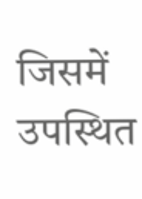जिसमें उपस्थित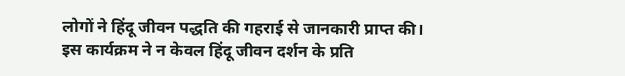लोगों ने हिंदू जीवन पद्धति की गहराई से जानकारी प्राप्त की।
इस कार्यक्रम ने न केवल हिंदू जीवन दर्शन के प्रति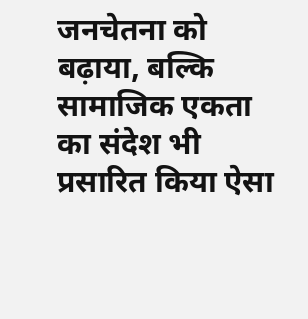जनचेतना को बढ़ाया, बल्कि सामाजिक एकता का संदेश भी प्रसारित किया ऐसा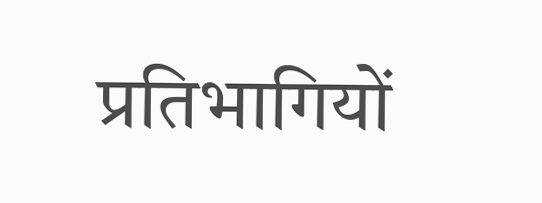प्रतिभागियों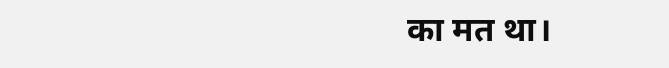का मत था।